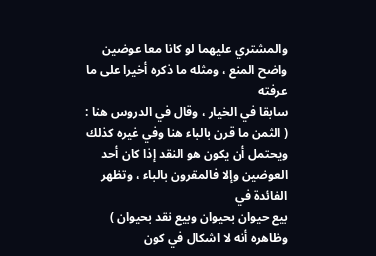والمشتري عليهما لو كانا معا عوضين واضح المنع ، ومثله ما ذكره أخيرا على ما عرفته
سابقا في الخيار ، وقال في الدروس هنا : ( الثمن ما قرن بالباء هنا وفي غيره كذلك
ويحتمل أن يكون هو النقد إذا كان أحد العوضين وإلا فالمقرون بالباء ، وتظهر الفائدة في
بيع حيوان بحيوان وبيع نقد بحيوان ) وظاهره أنه لا اشكال في كون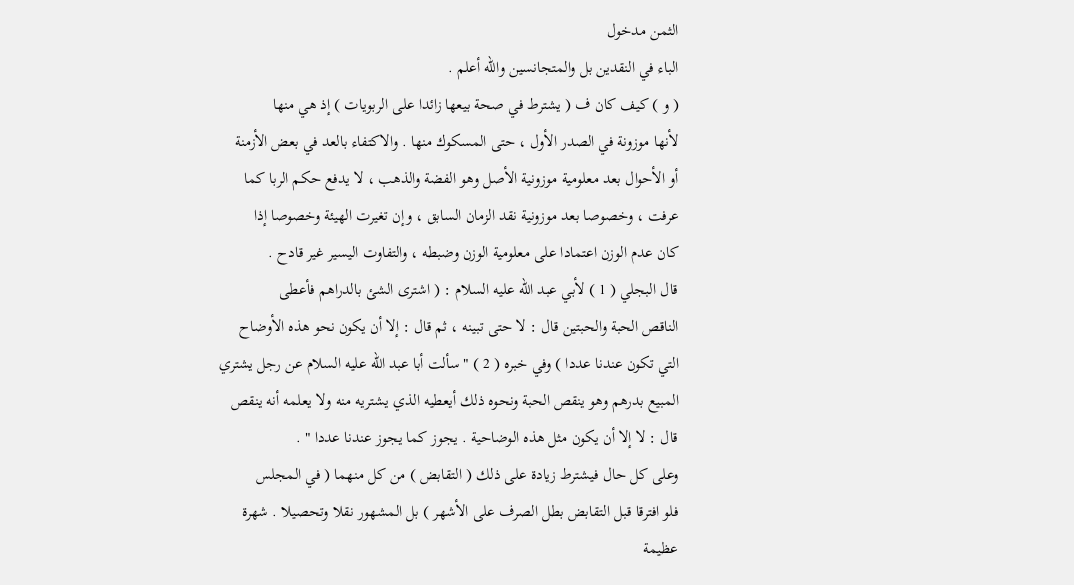الثمن مدخول
الباء في النقدين بل والمتجانسين والله أعلم .
( و ) كيف كان ف ( يشترط في صحة بيعها زائدا على الربويات ) إذ هي منها
لأنها موزونة في الصدر الأول ، حتى المسكوك منها . والاكتفاء بالعد في بعض الأزمنة
أو الأحوال بعد معلومية موزونية الأصل وهو الفضة والذهب ، لا يدفع حكم الربا كما
عرفت ، وخصوصا بعد موزونية نقد الزمان السابق ، وإن تغيرت الهيئة وخصوصا إذا
كان عدم الوزن اعتمادا على معلومية الوزن وضبطه ، والتفاوت اليسير غير قادح .
قال البجلي ( 1 ) لأبي عبد الله عليه السلام : ( اشترى الشئ بالدراهم فأعطى
الناقص الحبة والحبتين قال : لا حتى تبينه ، ثم قال : إلا أن يكون نحو هذه الأوضاح
التي تكون عندنا عددا ) وفي خبره ( 2 ) " سألت أبا عبد الله عليه السلام عن رجل يشتري
المبيع بدرهم وهو ينقص الحبة ونحوه ذلك أيعطيه الذي يشتريه منه ولا يعلمه أنه ينقص
قال : لا إلا أن يكون مثل هذه الوضاحية . يجوز كما يجوز عندنا عددا " .
وعلى كل حال فيشترط زيادة على ذلك ( التقابض ) من كل منهما ( في المجلس
فلو افترقا قبل التقابض بطل الصرف على الأشهر ) بل المشهور نقلا وتحصيلا . شهرة
عظيمة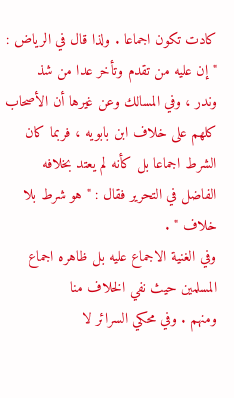كادت تكون اجماعا . ولذا قال في الرياض : " إن عليه من تقدم وتأخر عدا من شذ
وندر ، وفي المسالك وعن غيرها أن الأصحاب كلهم على خلاف ابن بابويه ، فربما كان
الشرط اجماعا بل كأنه لم يعتد بخلافه الفاضل في التحرير فقال : " هو شرط بلا خلاف " .
وفي الغنية الاجماع عليه بل ظاهره اجماع المسلمين حيث نفي الخلاف منا
ومنهم . وفي محكي السرائر لا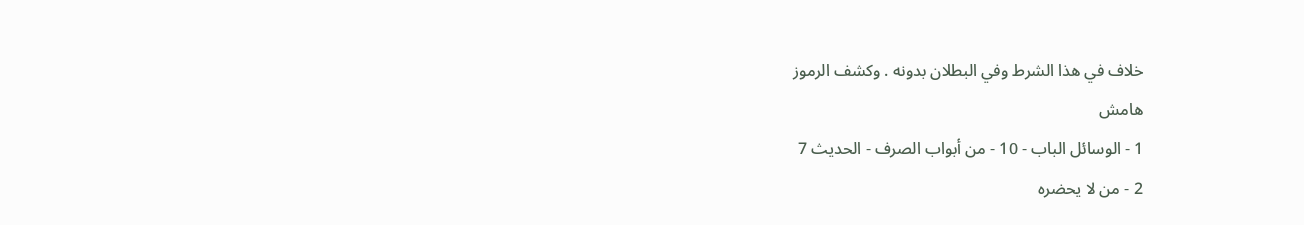خلاف في هذا الشرط وفي البطلان بدونه . وكشف الرموز
هامش
1 - الوسائل الباب - 10 - من أبواب الصرف - الحديث 7
2 - من لا يحضره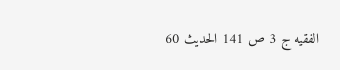الفقيه ج 3 ص 141 الحديث 60